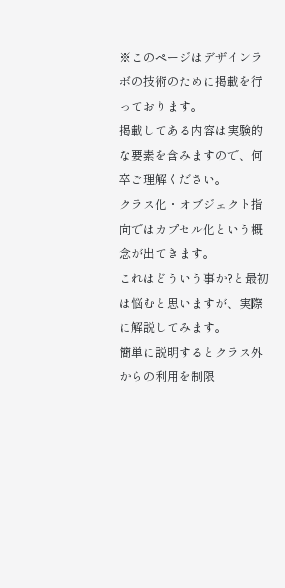※このページはデザインラボの技術のために掲載を行っております。
掲載してある内容は実験的な要素を含みますので、何卒ご理解ください。
クラス化・オブジェクト指向ではカプセル化という概念が出てきます。
これはどういう事か?と最初は悩むと思いますが、実際に解説してみます。
簡単に説明するとクラス外からの利用を制限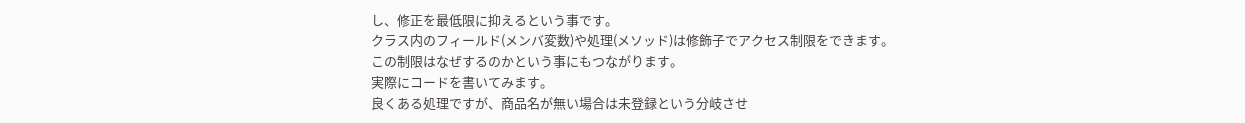し、修正を最低限に抑えるという事です。
クラス内のフィールド(メンバ変数)や処理(メソッド)は修飾子でアクセス制限をできます。
この制限はなぜするのかという事にもつながります。
実際にコードを書いてみます。
良くある処理ですが、商品名が無い場合は未登録という分岐させ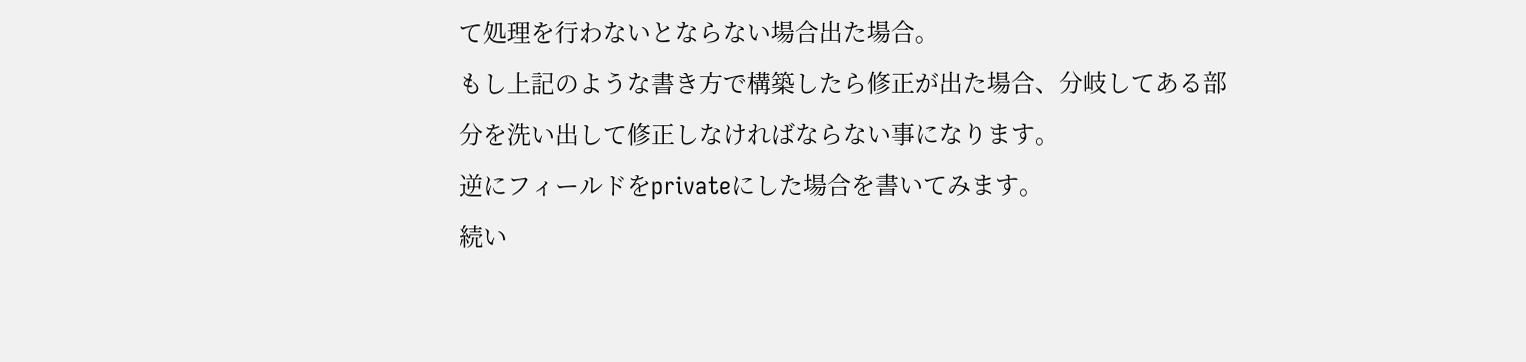て処理を行わないとならない場合出た場合。
もし上記のような書き方で構築したら修正が出た場合、分岐してある部分を洗い出して修正しなければならない事になります。
逆にフィールドをprivateにした場合を書いてみます。
続い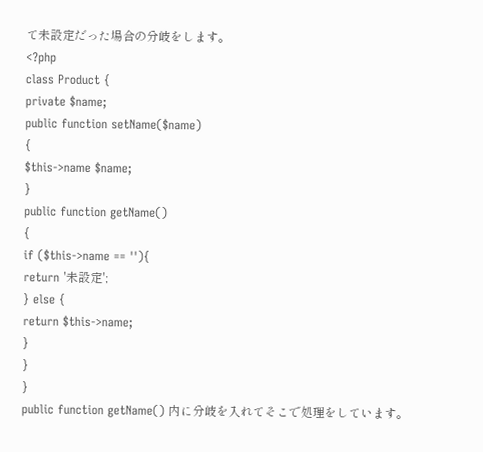て未設定だった場合の分岐をします。
<?php
class Product {
private $name;
public function setName($name)
{
$this->name $name;
}
public function getName()
{
if ($this->name == ''){
return '未設定';
} else {
return $this->name;
}
}
}
public function getName() 内に分岐を入れてそこで処理をしています。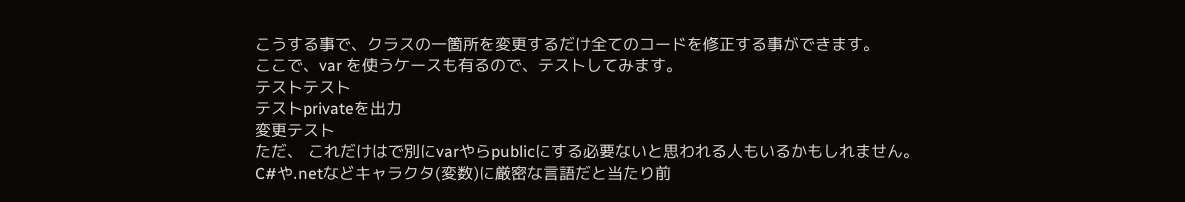こうする事で、クラスの一箇所を変更するだけ全てのコードを修正する事ができます。
ここで、var を使うケースも有るので、テストしてみます。
テストテスト
テストprivateを出力
変更テスト
ただ、 これだけはで別にvarやらpublicにする必要ないと思われる人もいるかもしれません。
C#や.netなどキャラクタ(変数)に厳密な言語だと当たり前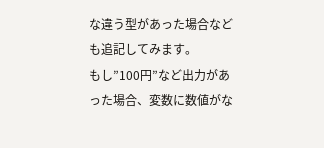な違う型があった場合なども追記してみます。
もし”100円”など出力があった場合、変数に数値がな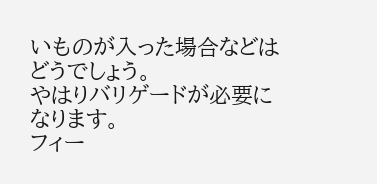いものが入った場合などはどうでしょう。
やはりバリゲードが必要になります。
フィー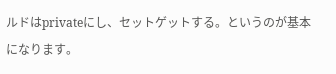ルドはprivateにし、セットゲットする。というのが基本になります。